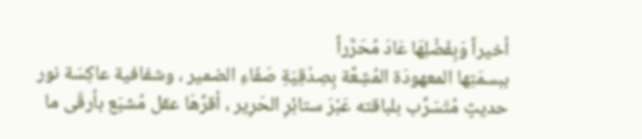أخيراً وَبِفَضْلِهَا عَادَ مُحَرَّراً
ببسمَتِها المعهودَة المُشِعَّة بِصِدْقِيَةِ صَفَاءِ الضمير ، وشفافية عاكِسَة نور حديثٍ مُتَسَرِّب بلباقته عَبْرَ ستائِرِ الحَرِير ، أقرَّهَا عقل مُشبَع بأرقَى ما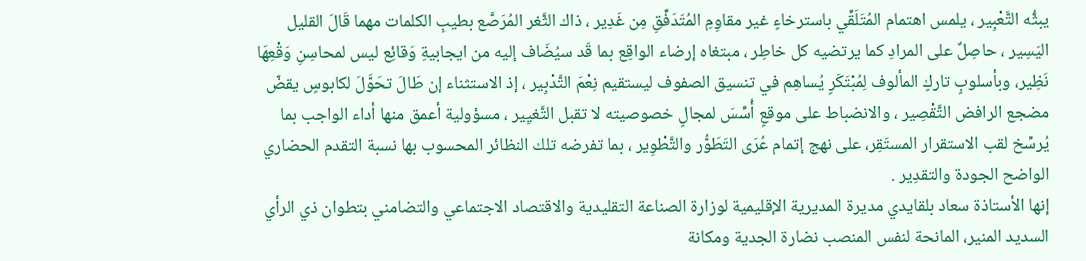يبثُّه التَّعْبِير ، يلمس اهتمام المُتَلَقِّي باسترخاءٍ غير مقاوِمِ المُتَدَفِّقِ مِن غَدِير ، ذاك الثَّغر المُرَصَّع بطيبِ الكلمات مهما قَالَ القليل اليَسِير ، حاصِلٌ على المرادِ كما يرتضيه كل خاطِر ، مبتغاه إرضاء الواقِع بما قَد سيُضَاف إليه من ايجابيةِ وَقائِع ليس لمحاسِنِ وَقْعِهَا نَظِير، وبأسلوبٍ تاركٍ المألوف لِمُبْتَكَرٍ يُساهِم في تنسيق الصفوف ليستقيم نِعْمَ التَّدْبِير ، إذ الاستثناء إن طَالَ تحَوَّلَ لكابوسٍ يقضّ مضجع الرافض التَّقْصِير ، والانضباط على موقعٍ أُسِّسَ لمجالٍ خصوصيته لا تقبل التَّغيِير ، مسؤولية أعمق منها أداء الواجب بما يُرسِّخ لقب الاستقرار المستَقِر، على نهج إتمام عُرَى التَطَوُّر والتَّطْوِير ، بما تفرضه تلك النظائر المحسوب بها نسبة التقدم الحضاري الواضح الجودة والتقدِير .
إنها الأستاذة سعاد بلقايدي مديرة المديرية الإقليمية لوزارة الصناعة التقليدية والاقتصاد الاجتماعي والتضامني بتطوان ذي الرأي السديد المنير، المانحة لنفس المنصب نضارة الجدية ومكانة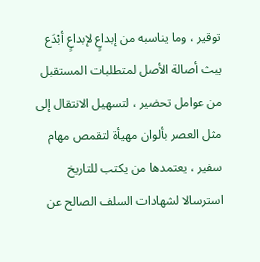توقير ، وما يناسبه من إبداعٍ لإبداعٍ أبْدَع يبث أصالة الأصل لمتطلبات المستقبل من عوامل تحضير ، لتسهيل الانتقال إلى مثل العصر بألوان مهيأة لتقمص مهام سفير ، يعتمدها من يكتب للتاريخ استرسالا لشهادات السلف الصالح عن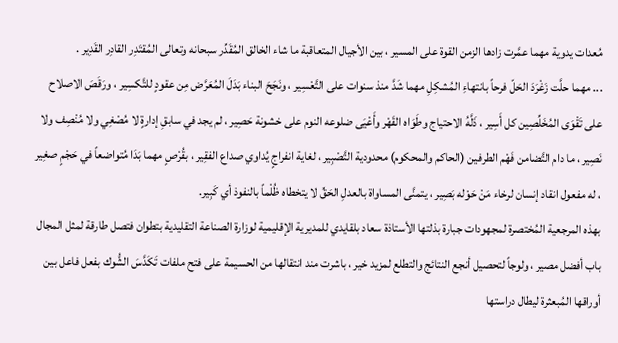مُعدات يدوية مهما عمَّرت زادها الزمن القوة على المسير ، بين الأجيال المتعاقبة ما شاء الخالق المُقَدِّر سبحانه وتعالى المُقتَدِر القادِر القَدِير .
... مهما حلَّت زَغْرَدَ الحَلّ فرحاً بانتهاءِ المُشكِلِ مهما شَدَّ منذ سنوات على التَّعْسِير ، ونَجَحَ البناء بَدَلَ المُعَرَّض مِن عقودٍ للتَّكسِير ، ورَقَصَ الاصلاح على تَقْوَى المُخَلِّصِين كل أَسِير ، ذَلَّهُ الاحتياج وطَوَاه القَهْر وأَعْيَى ضلوعه النوم على خشونة حَصِير ، لم يجد في سابقِ إدارةٍ لا مُصْغِي ولا مُنْصِف ولا نَصِير ، ما دام التَّضامن فَهْم الطرفين (الحاكم والمحكوم) محدودية التَّصْبِير ، لغاية انفراجٍ يُداوي صداع الفقِير ، بقُرْصٍ مهما بَدَا مُتواضعاً في حَجْمٍ صغِير ، له مفعول انقاد إنسان لرخاء مَنْ حَوْله بَصِير ، يتمنَّى المساواة بالعدلِ الحَقِّ لا يتخطاه ظُلْماً بالنفوذ أي كَبِير.
بهذه المرجعية المُختصرة لمجهودات جبارة بذلتها الأستاذة سعاد بلقايدي للمديرية الإقليمية لوزارة الصناعة التقليدية بتطوان فتصل طارقة لمثل المجال باب أفضل مصير ، ولوجاً لتحصيل أنجع النتائج والتطلع لمزيد خير ، باشرت مند انتقالها من الحسيمة على فتح ملفات تَكَدَّسَ الشُّوك بفعل فاعل بين أوراقها المُبعثرة ليطال دراستها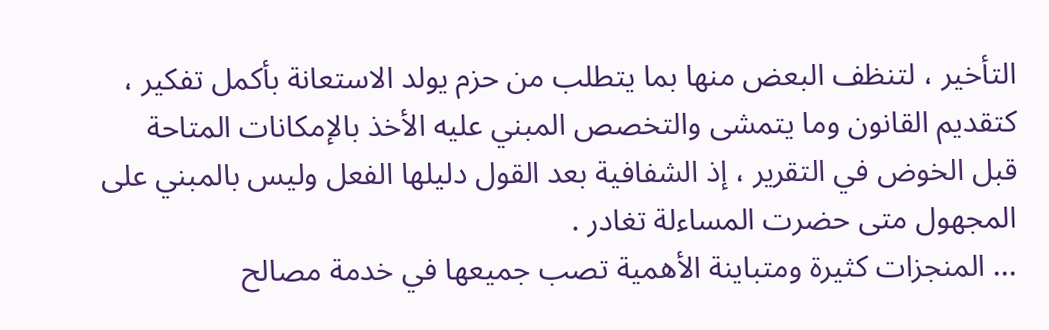التأخير ، لتنظف البعض منها بما يتطلب من حزم يولد الاستعانة بأكمل تفكير ، كتقديم القانون وما يتمشى والتخصص المبني عليه الأخذ بالإمكانات المتاحة قبل الخوض في التقرير ، إذ الشفافية بعد القول دليلها الفعل وليس بالمبني على المجهول متى حضرت المساءلة تغادر .
... المنجزات كثيرة ومتباينة الأهمية تصب جميعها في خدمة مصالح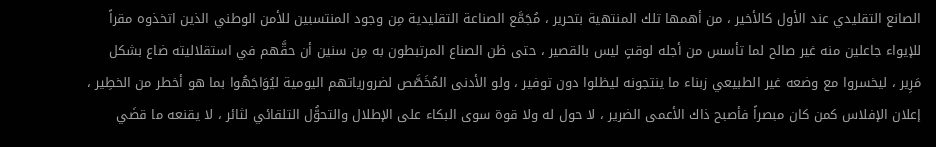الصانع التقليدي عند الأول كالأخير ، من أهمها تلك المنتهية بتحرير ، مُجَمَّع الصناعة التقليدية مِن وجود المنتسبين للأمن الوطني الذين اتخذوه مقراً للإيواء جاعلين منه غير صالح لما تأسس من أجله لوقتٍ ليس بالقصير ، حتى ظن الصناع المرتبطون به مِن سنين أن حقَّهم في استقلاليته ضاع بشكل مَرِير ، ليخسروا مع وضعه غير الطبيعي زبناء ما ينتجونه ليظلوا دون توفير ، ولو الأدنى المُخَصَّص لضرورياتهم اليومية ليُوَاجَهُوا بما هو أخطر من الخطِير ، إعلان الإفلاس كمن كان مبصراً فأصبح ذاك الأعمى الضرير ، لا حول له ولا قوة سوى البكاء على الإطلال والتحوُّل التلقائي لثائر ، لا يقنعه ما قضَي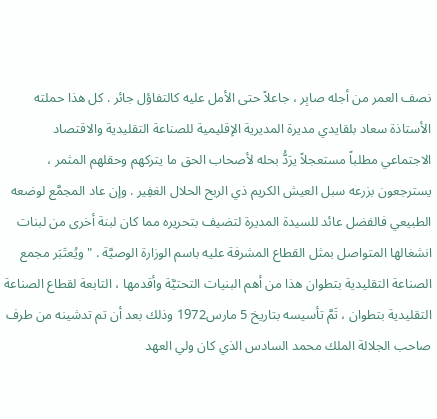نصف العمر من أجله صابِر ، جاعلاً حتى الأمل عليه كالتفاؤل جائر . كل هذا حملته الأستاذة سعاد بلقايدي مديرة المديرية الإقليمية للصناعة التقليدية والاقتصاد الاجتماعي مطلباً مستعجلاً يرَدُّ بحله لأصحاب الحق ما يتركهم وحقلهم المثمر ، يسترجعون بزرعه سبل العيش الكريم ذي الربح الحلال الغفِير . وإن عاد المجمَّع لوضعه الطبيعي فالفضل عائد للسيدة المديرة لتضيف بتحريره مما كان لبنة أخرى من لبنات انشغالها المتواصل بمثل القطاع المشرفة عليه باسم الوزارة الوصيَّة . " ويُعتَبَر مجمع الصناعة التقليدية بتطوان هذا من أهم البنيات التحتيَّة وأقدمها ، التابعة لقطاع الصناعة التقليدية بتطوان ، تَمَّ تأسيسه بتاريخ 5 مارس1972 وذلك بعد أن تم تدشينه من طرف صاحب الجلالة الملك محمد السادس الذي كان ولي العهد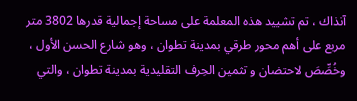آنذاك ، تم تشييد هذه المعلمة على مساحة إجمالية قدرها 3802 متر مربع على أهم محور طرقي بمدينة تطوان ، وهو شارع الحسن الأول ، وخُصِّصَ لاحتضان و تثمين الحِرف التقليدية بمدينة تطوان ، والتي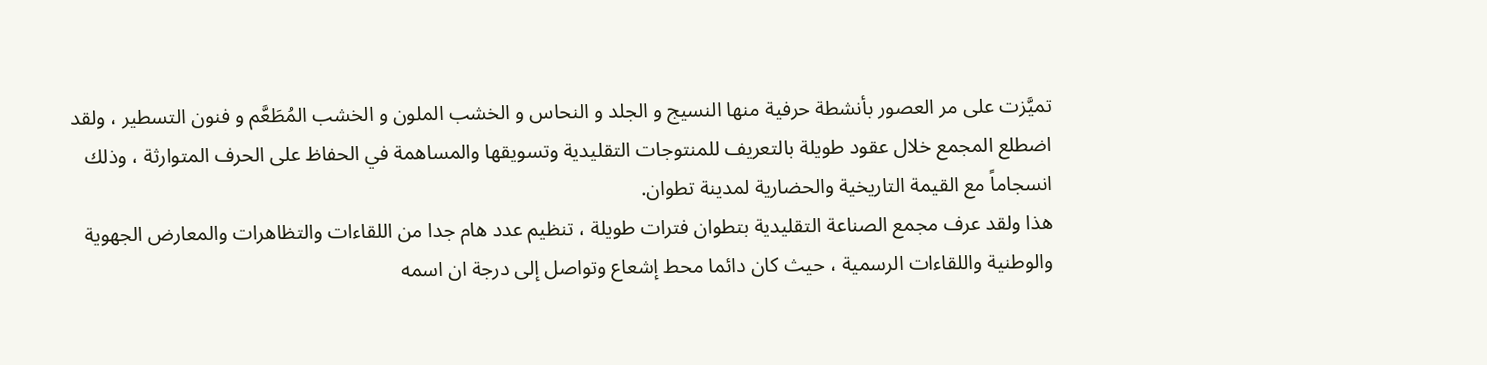تميَّزت على مر العصور بأنشطة حرفية منها النسيج و الجلد و النحاس و الخشب الملون و الخشب المُطَعَّم و فنون التسطير ، ولقد اضطلع المجمع خلال عقود طويلة بالتعريف للمنتوجات التقليدية وتسويقها والمساهمة في الحفاظ على الحرف المتوارثة ، وذلك انسجاماً مع القيمة التاريخية والحضارية لمدينة تطوان.
هذا ولقد عرف مجمع الصناعة التقليدية بتطوان فترات طويلة ، تنظيم عدد هام جدا من اللقاءات والتظاهرات والمعارض الجهوية والوطنية واللقاءات الرسمية ، حيث كان دائما محط إشعاع وتواصل إلى درجة ان اسمه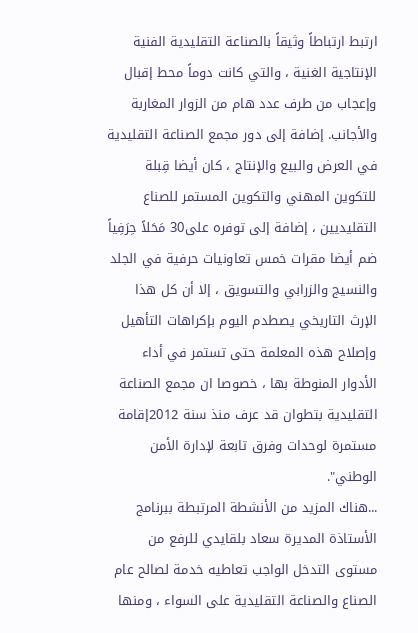ارتبط ارتباطاً وثيقاً بالصناعة التقليدية الفنية الإنتاجية الغنية ، والتي كانت دوماً محط إقبال وإعجاب من طرف عدد هام من الزوار المغاربة والأجانب. إضافة إلى دور مجمع الصناعة التقليدية في العرض والبيع والإنتاج ، كان أيضا قِبلة للتكوين المهني والتكوين المستمر للصناع التقليديين ، إضافة إلى توفره على30 مَحَلاً حِرَفِياً ضم أيضا مقرات خمس تعاونيات حرفية في الجلد والنسيج والزرابي والتسويق ، إلا أن كل هذا الإرث التاريخي يصطدم اليوم بإكراهات التأهيل وإصلاح هذه المعلمة حتى تستمر في أداء الأدوار المنوطة بها ، خصوصا ان مجمع الصناعة التقليدية بتطوان قد عرف منذ سنة 2012إقامة مستمرة لوحدات وفرق تابعة لإدارة الأمن الوطني".
...هناك المزيد من الأنشطة المرتبطة ببرنامج الأستاذة المديرة سعاد بلقايدي للرفع من مستوى التدخل الواجب تعاطيه خدمة لصالح عام الصناع والصناعة التقليدية على السواء ، ومنها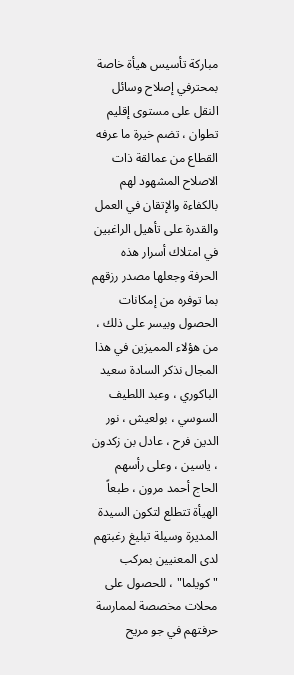مباركة تأسيس هيأة خاصة بمحترفي إصلاح وسائل النقل على مستوى إقليم تطوان ، تضم خيرة ما عرفه القطاع من عمالقة ذات الاصلاح المشهود لهم بالكفاءة والإتقان في العمل والقدرة على تأهيل الراغبين في امتلاك أسرار هذه الحرفة وجعلها مصدر رزقهم بما توفره من إمكانات الحصول وبيسر على ذلك ، من هؤلاء المميزين في هذا المجال نذكر السادة سعيد الباكوري ، وعبد اللطيف السوسي ، بولعيش ، نور الدين فرح ، عادل بن زكدون ، ياسين ، وعلى رأسهم الحاج أحمد مرون ، طبعاً الهيأة تتطلع لتكون السيدة المديرة وسيلة تبليغ رغبتهم لدى المعنيين بمركب "كويلما" ، للحصول على محلات مخصصة لممارسة حرفتهم في جو مريح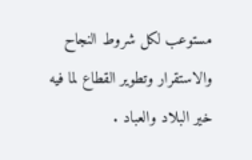مستوعب لكل شروط النجاح والاستقرار وتطوير القطاع لما فيه خير البلاد والعباد .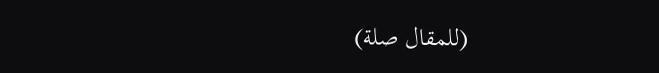(للمقال صلة)